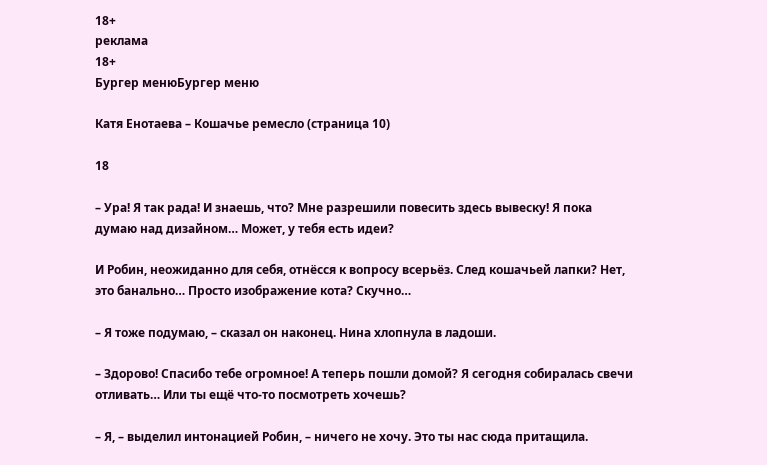18+
реклама
18+
Бургер менюБургер меню

Катя Енотаева – Кошачье ремесло (страница 10)

18

– Ура! Я так рада! И знаешь, что? Мне разрешили повесить здесь вывеску! Я пока думаю над дизайном… Может, у тебя есть идеи?

И Робин, неожиданно для себя, отнëсся к вопросу всерьëз. След кошачьей лапки? Нет, это банально… Просто изображение кота? Скучно…

– Я тоже подумаю, – сказал он наконец. Нина хлопнула в ладоши.

– Здорово! Спасибо тебе огромное! А теперь пошли домой? Я сегодня собиралась свечи отливать… Или ты ещë что-то посмотреть хочешь?

– Я, – выделил интонацией Робин, – ничего не хочу. Это ты нас сюда притащила.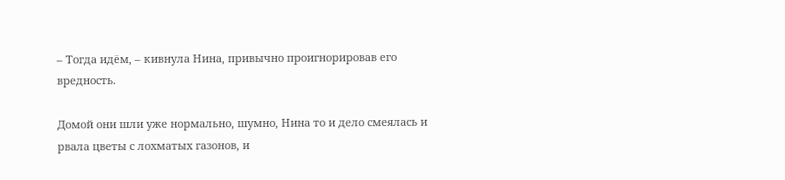– Тогда идëм, – кивнула Нина, привычно проигнорировав его вредность.

Домой они шли уже нормально, шумно, Нина то и дело смеялась и рвала цветы с лохматых газонов, и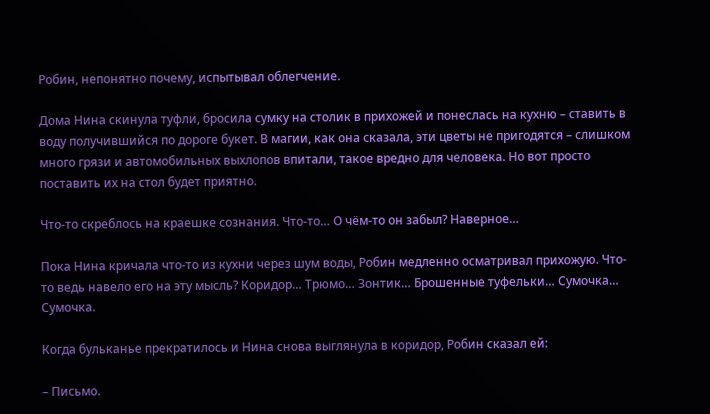Робин, непонятно почему, испытывал облегчение.

Дома Нина скинула туфли, бросила сумку на столик в прихожей и понеслась на кухню – ставить в воду получившийся по дороге букет. В магии, как она сказала, эти цветы не пригодятся – слишком много грязи и автомобильных выхлопов впитали, такое вредно для человека. Но вот просто поставить их на стол будет приятно.

Что-то скреблось на краешке сознания. Что-то… О чëм-то он забыл? Наверное…

Пока Нина кричала что-то из кухни через шум воды, Робин медленно осматривал прихожую. Что-то ведь навело его на эту мысль? Коридор… Трюмо… Зонтик… Брошенные туфельки… Сумочка… Сумочка.

Когда бульканье прекратилось и Нина снова выглянула в коридор, Робин сказал ей:

– Письмо.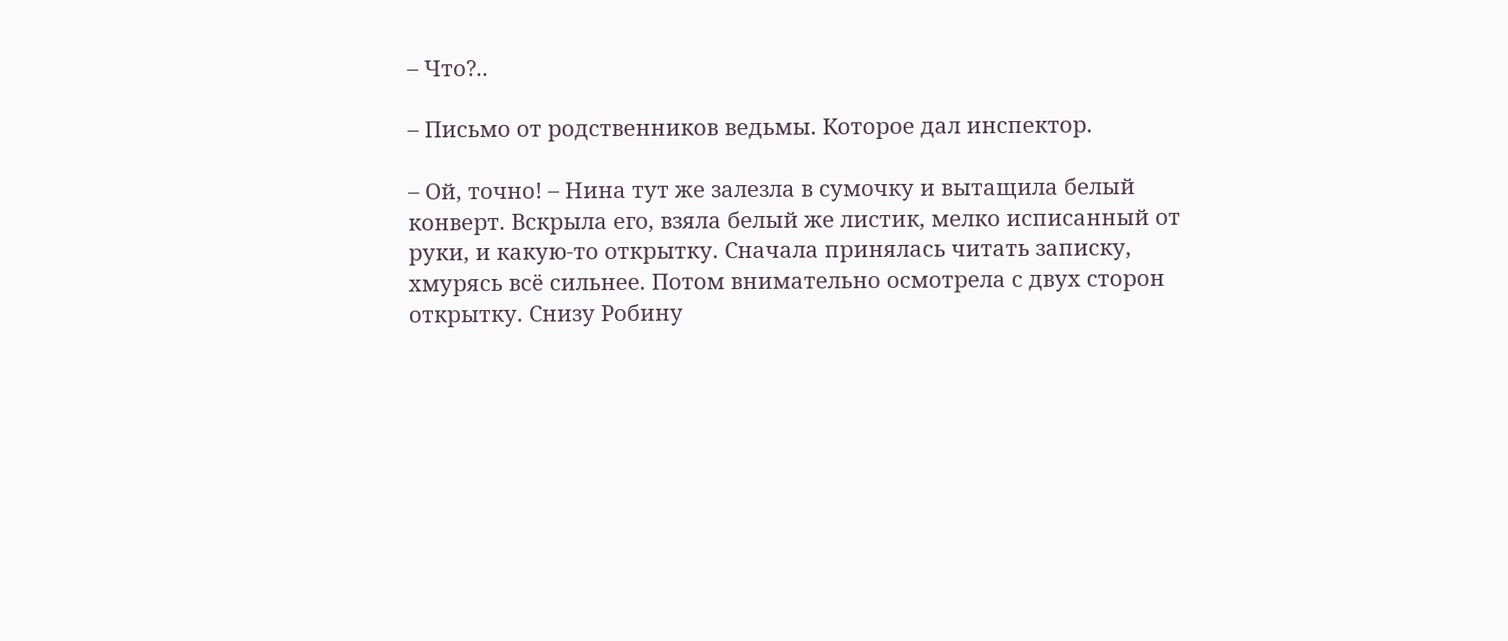– Что?..

– Письмо от родственников ведьмы. Которое дал инспектор.

– Ой, точно! – Нина тут же залезла в сумочку и вытащила белый конверт. Вскрыла его, взяла белый же листик, мелко исписанный от руки, и какую-то открытку. Сначала принялась читать записку, хмурясь всë сильнее. Потом внимательно осмотрела с двух сторон открытку. Снизу Робину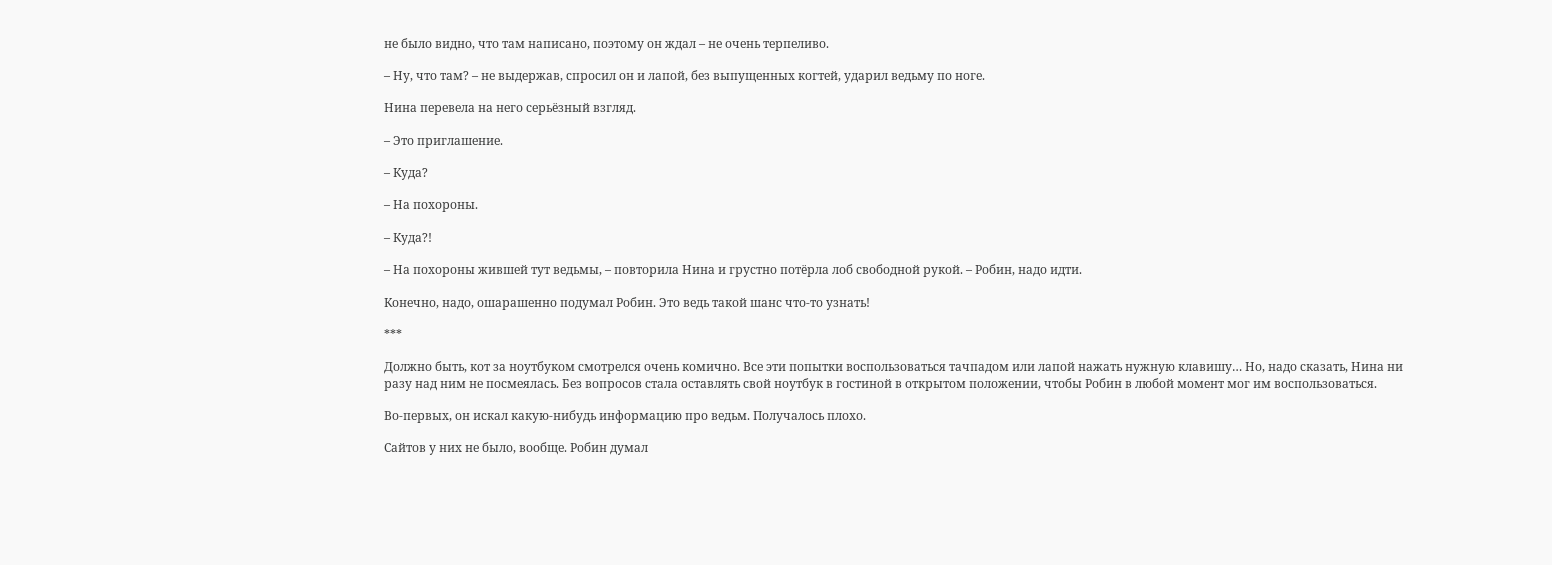не было видно, что там написано, поэтому он ждал – не очень терпеливо.

– Ну, что там? – не выдержав, спросил он и лапой, без выпущенных когтей, ударил ведьму по ноге.

Нина перевела на него серьëзный взгляд.

– Это приглашение.

– Куда?

– На похороны.

– Куда?!

– На похороны жившей тут ведьмы, – повторила Нина и грустно потëрла лоб свободной рукой. – Робин, надо идти.

Конечно, надо, ошарашенно подумал Робин. Это ведь такой шанс что-то узнать!

***

Должно быть, кот за ноутбуком смотрелся очень комично. Все эти попытки воспользоваться тачпадом или лапой нажать нужную клавишу… Но, надо сказать, Нина ни разу над ним не посмеялась. Без вопросов стала оставлять свой ноутбук в гостиной в открытом положении, чтобы Робин в любой момент мог им воспользоваться.

Во-первых, он искал какую-нибудь информацию про ведьм. Получалось плохо.

Сайтов у них не было, вообще. Робин думал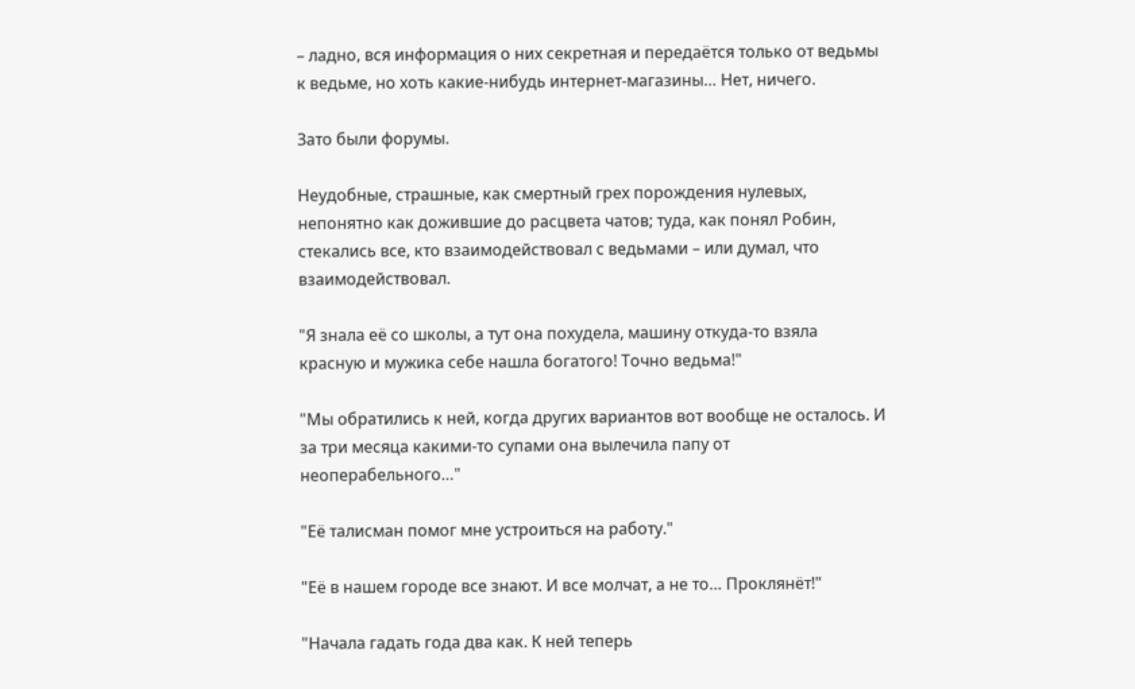– ладно, вся информация о них секретная и передаëтся только от ведьмы к ведьме, но хоть какие-нибудь интернет-магазины… Нет, ничего.

Зато были форумы.

Неудобные, страшные, как смертный грех порождения нулевых, непонятно как дожившие до расцвета чатов; туда, как понял Робин, стекались все, кто взаимодействовал с ведьмами – или думал, что взаимодействовал.

"Я знала еë со школы, а тут она похудела, машину откуда-то взяла красную и мужика себе нашла богатого! Точно ведьма!"

"Мы обратились к ней, когда других вариантов вот вообще не осталось. И за три месяца какими-то супами она вылечила папу от неоперабельного…"

"Еë талисман помог мне устроиться на работу."

"Еë в нашем городе все знают. И все молчат, а не то… Проклянëт!"

"Начала гадать года два как. К ней теперь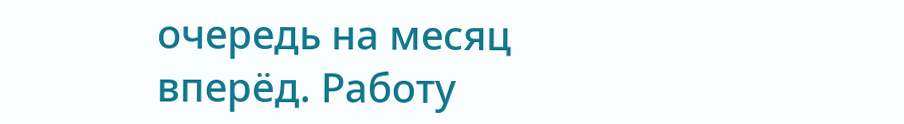очередь на месяц вперëд. Работу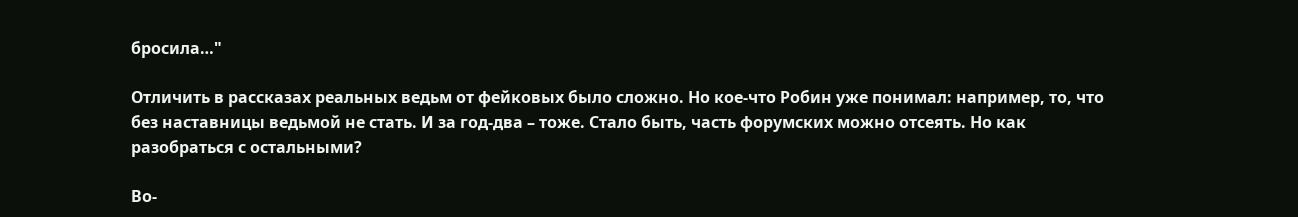бросила…"

Отличить в рассказах реальных ведьм от фейковых было сложно. Но кое-что Робин уже понимал: например, то, что без наставницы ведьмой не стать. И за год-два – тоже. Стало быть, часть форумских можно отсеять. Но как разобраться с остальными?

Во-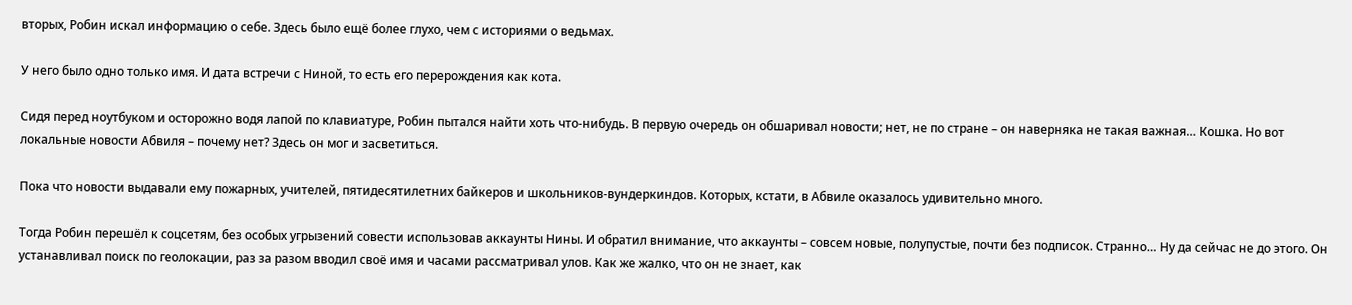вторых, Робин искал информацию о себе. Здесь было ещë более глухо, чем с историями о ведьмах.

У него было одно только имя. И дата встречи с Ниной, то есть его перерождения как кота.

Сидя перед ноутбуком и осторожно водя лапой по клавиатуре, Робин пытался найти хоть что-нибудь. В первую очередь он обшаривал новости; нет, не по стране – он наверняка не такая важная… Кошка. Но вот локальные новости Абвиля – почему нет? Здесь он мог и засветиться.

Пока что новости выдавали ему пожарных, учителей, пятидесятилетних байкеров и школьников-вундеркиндов. Которых, кстати, в Абвиле оказалось удивительно много.

Тогда Робин перешëл к соцсетям, без особых угрызений совести использовав аккаунты Нины. И обратил внимание, что аккаунты – совсем новые, полупустые, почти без подписок. Странно… Ну да сейчас не до этого. Он устанавливал поиск по геолокации, раз за разом вводил своë имя и часами рассматривал улов. Как же жалко, что он не знает, как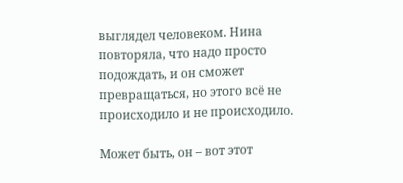выглядел человеком. Нина повторяла, что надо просто подождать, и он сможет превращаться, но этого всë не происходило и не происходило.

Может быть, он – вот этот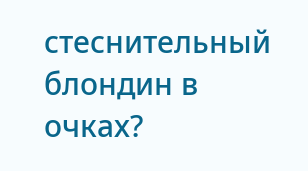стеснительный блондин в очках?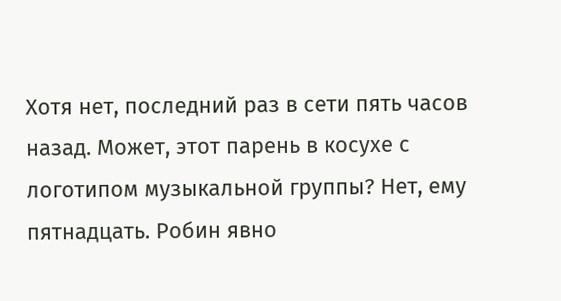Хотя нет, последний раз в сети пять часов назад. Может, этот парень в косухе с логотипом музыкальной группы? Нет, ему пятнадцать. Робин явно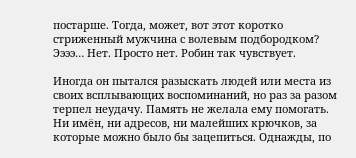постарше. Тогда, может, вот этот коротко стриженный мужчина с волевым подбородком? Ээээ… Нет. Просто нет. Робин так чувствует.

Иногда он пытался разыскать людей или места из своих всплывающих воспоминаний, но раз за разом терпел неудачу. Память не желала ему помогать. Ни имëн, ни адресов, ни малейших крючков, за которые можно было бы зацепиться. Однажды, по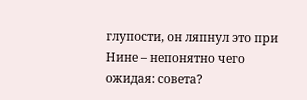глупости, он ляпнул это при Нине – непонятно чего ожидая: совета?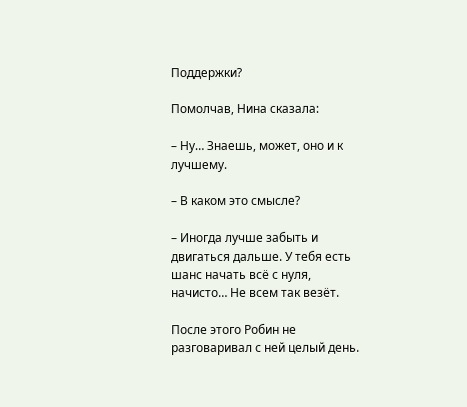Поддержки?

Помолчав, Нина сказала:

– Ну… Знаешь, может, оно и к лучшему.

– В каком это смысле?

– Иногда лучше забыть и двигаться дальше. У тебя есть шанс начать всë с нуля, начисто… Не всем так везëт.

После этого Робин не разговаривал с ней целый день.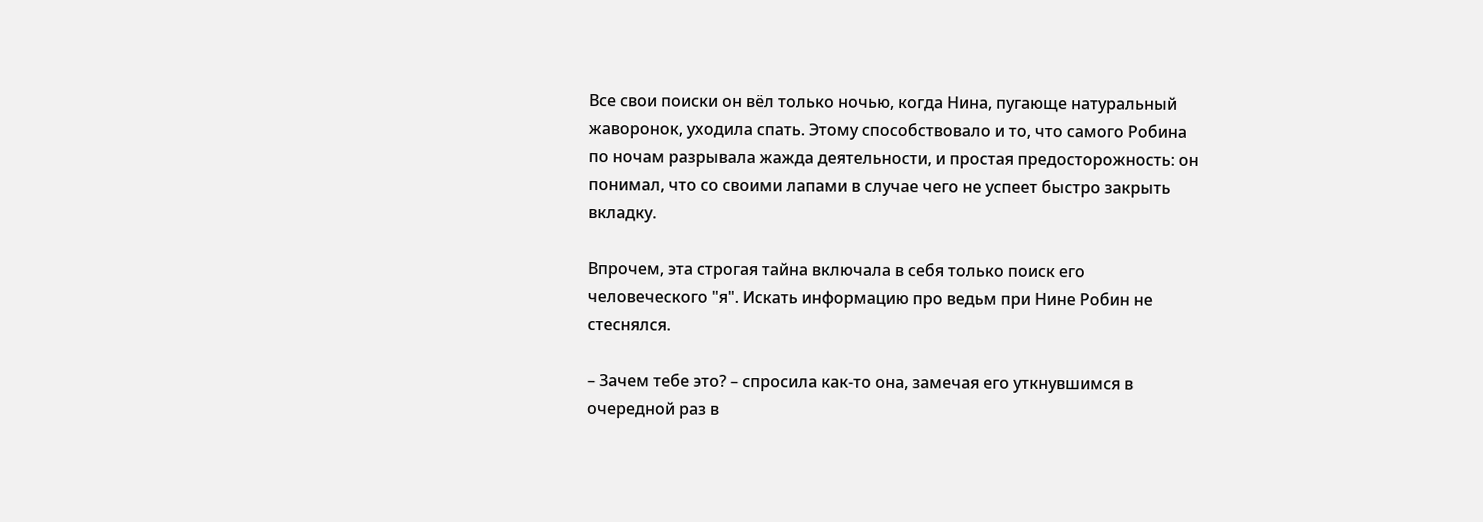Все свои поиски он вëл только ночью, когда Нина, пугающе натуральный жаворонок, уходила спать. Этому способствовало и то, что самого Робина по ночам разрывала жажда деятельности, и простая предосторожность: он понимал, что со своими лапами в случае чего не успеет быстро закрыть вкладку.

Впрочем, эта строгая тайна включала в себя только поиск его человеческого "я". Искать информацию про ведьм при Нине Робин не стеснялся.

– Зачем тебе это? – спросила как-то она, замечая его уткнувшимся в очередной раз в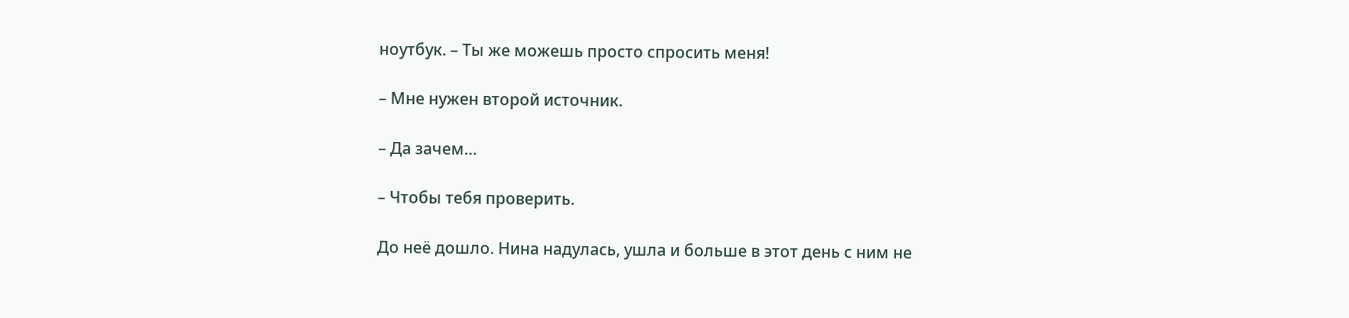ноутбук. – Ты же можешь просто спросить меня!

– Мне нужен второй источник.

– Да зачем…

– Чтобы тебя проверить.

До неë дошло. Нина надулась, ушла и больше в этот день с ним не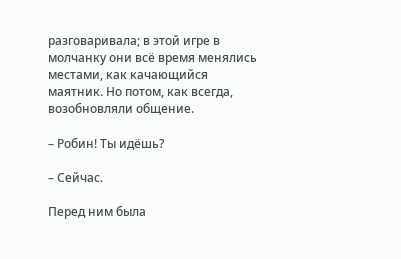разговаривала; в этой игре в молчанку они всë время менялись местами, как качающийся маятник. Но потом, как всегда, возобновляли общение.

– Робин! Ты идëшь?

– Сейчас.

Перед ним была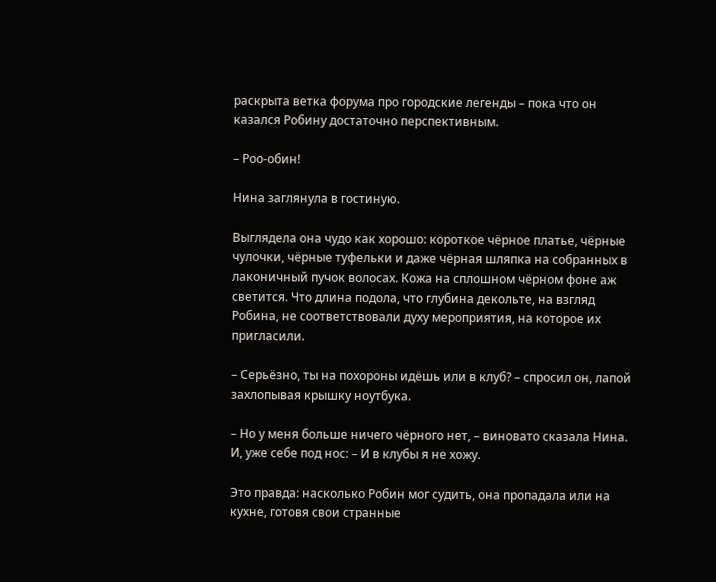раскрыта ветка форума про городские легенды – пока что он казался Робину достаточно перспективным.

– Роо-обин!

Нина заглянула в гостиную.

Выглядела она чудо как хорошо: короткое чëрное платье, чëрные чулочки, чëрные туфельки и даже чëрная шляпка на собранных в лаконичный пучок волосах. Кожа на сплошном чëрном фоне аж светится. Что длина подола, что глубина декольте, на взгляд Робина, не соответствовали духу мероприятия, на которое их пригласили.

– Серьëзно, ты на похороны идëшь или в клуб? – спросил он, лапой захлопывая крышку ноутбука.

– Но у меня больше ничего чëрного нет, – виновато сказала Нина. И, уже себе под нос: – И в клубы я не хожу.

Это правда: насколько Робин мог судить, она пропадала или на кухне, готовя свои странные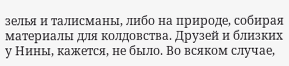зелья и талисманы, либо на природе, собирая материалы для колдовства. Друзей и близких у Нины, кажется, не было. Во всяком случае,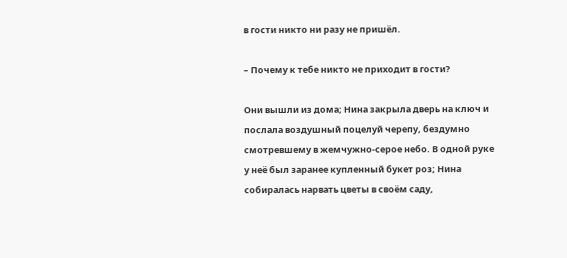в гости никто ни разу не пришëл.

– Почему к тебе никто не приходит в гости?

Они вышли из дома; Нина закрыла дверь на ключ и послала воздушный поцелуй черепу, бездумно смотревшему в жемчужно-серое небо. В одной руке у неë был заранее купленный букет роз; Нина собиралась нарвать цветы в своëм саду,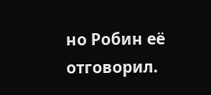но Робин еë отговорил.